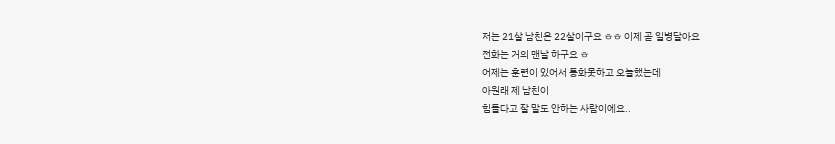저는 21살 남친은 22살이구요 ㅎㅎ 이제 곧 일병달아요
전화는 거의 맨날 하구요 ㅎ
어제는 훈련이 있어서 통화못하고 오늘했는데
아원래 제 남친이
힘들다고 잘 말도 안하는 사람이에요..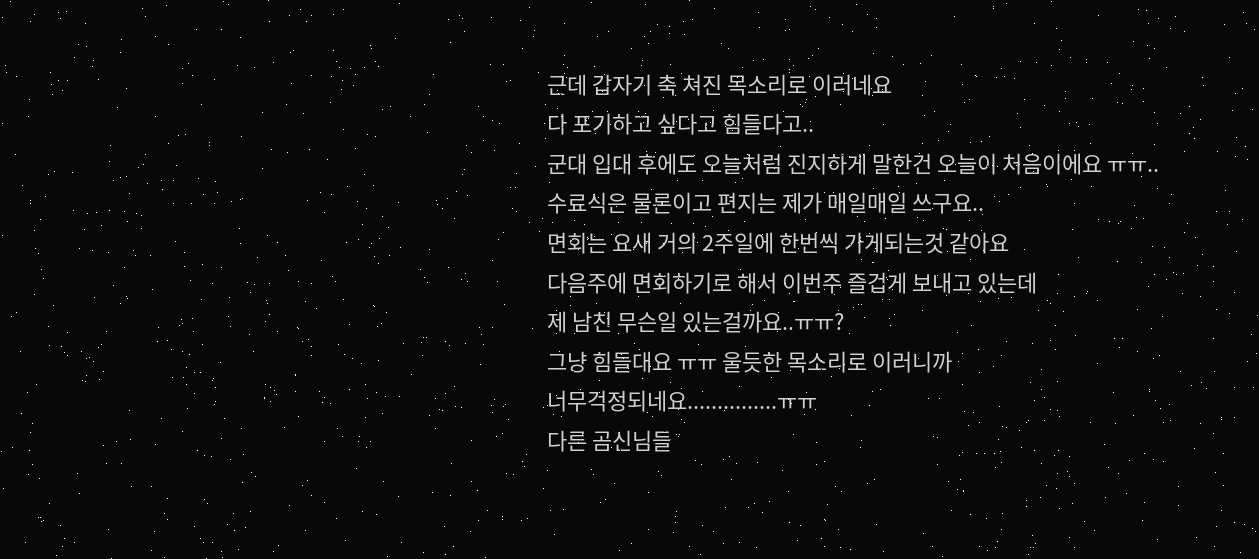근데 갑자기 축 쳐진 목소리로 이러네요
다 포기하고 싶다고 힘들다고..
군대 입대 후에도 오늘처럼 진지하게 말한건 오늘이 처음이에요 ㅠㅠ..
수료식은 물론이고 편지는 제가 매일매일 쓰구요..
면회는 요새 거의 2주일에 한번씩 가게되는것 같아요
다음주에 면회하기로 해서 이번주 즐겁게 보내고 있는데
제 남친 무슨일 있는걸까요..ㅠㅠ?
그냥 힘들대요 ㅠㅠ 울듯한 목소리로 이러니까
너무걱정되네요...............ㅠㅠ
다른 곰신님들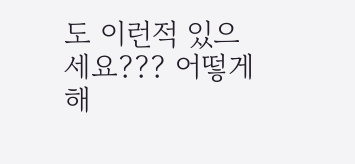도 이런적 있으세요??? 어떻게 해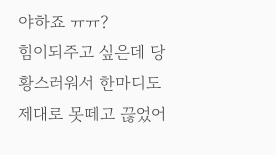야하죠 ㅠㅠ?
힘이되주고 싶은데 당황스러워서 한마디도 제대로 못떼고 끊었어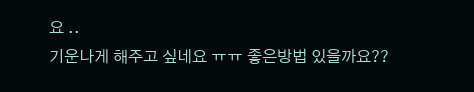요 ..
기운나게 해주고 싶네요 ㅠㅠ 좋은방법 있을까요??